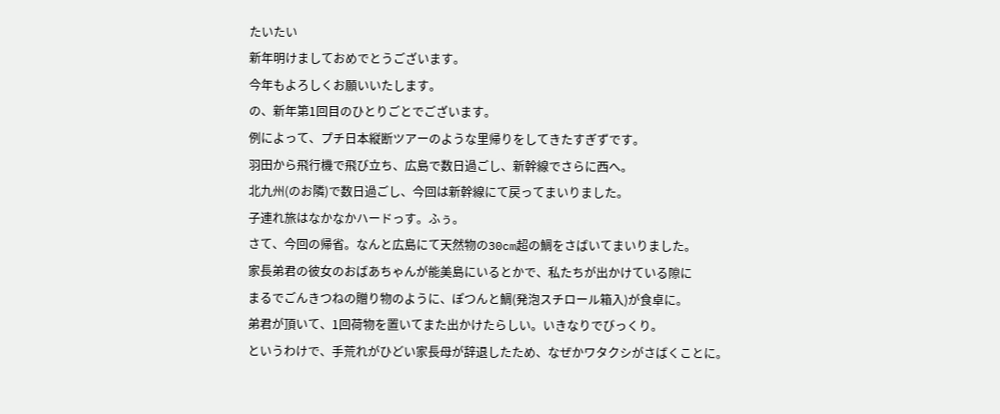たいたい
新年明けましておめでとうございます。
今年もよろしくお願いいたします。
の、新年第1回目のひとりごとでございます。
例によって、プチ日本縦断ツアーのような里帰りをしてきたすぎずです。
羽田から飛行機で飛び立ち、広島で数日過ごし、新幹線でさらに西へ。
北九州(のお隣)で数日過ごし、今回は新幹線にて戻ってまいりました。
子連れ旅はなかなかハードっす。ふぅ。
さて、今回の帰省。なんと広島にて天然物の30cm超の鯛をさばいてまいりました。
家長弟君の彼女のおばあちゃんが能美島にいるとかで、私たちが出かけている隙に
まるでごんきつねの贈り物のように、ぽつんと鯛(発泡スチロール箱入)が食卓に。
弟君が頂いて、1回荷物を置いてまた出かけたらしい。いきなりでびっくり。
というわけで、手荒れがひどい家長母が辞退したため、なぜかワタクシがさばくことに。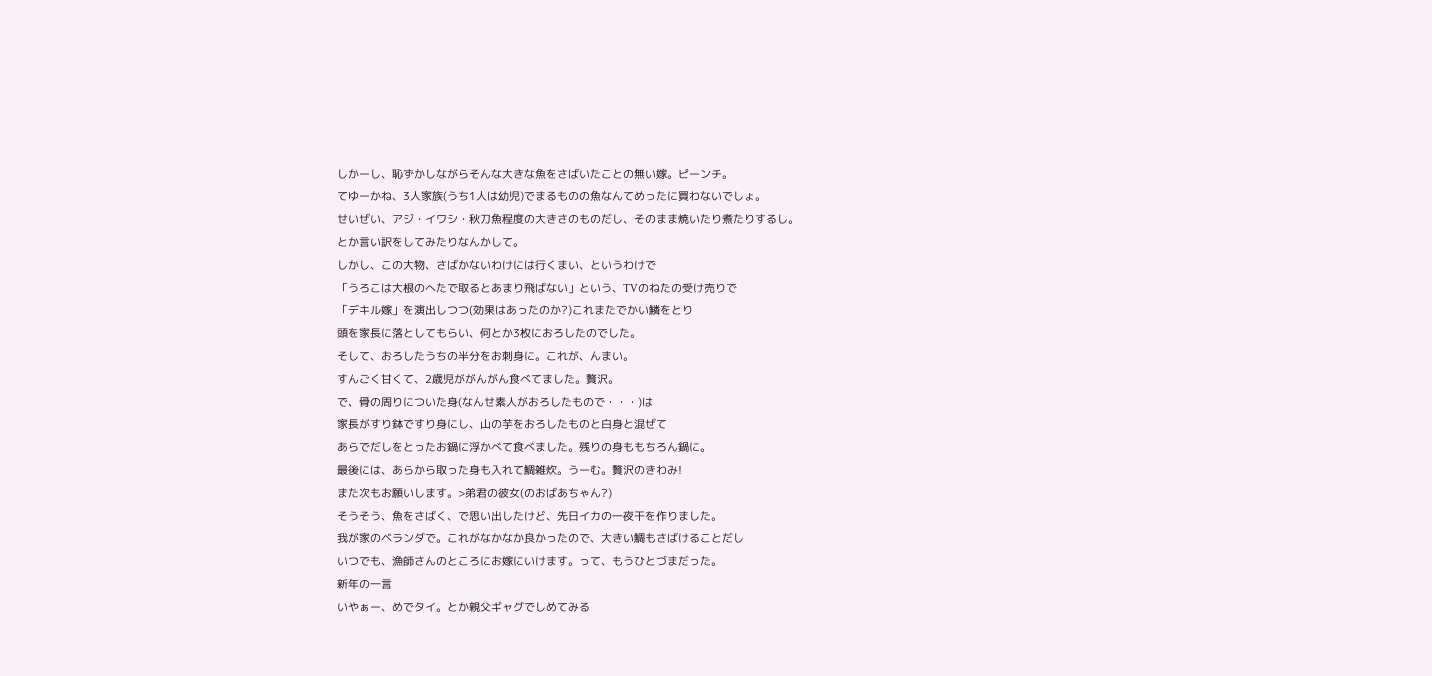しかーし、恥ずかしながらそんな大きな魚をさばいたことの無い嫁。ピーンチ。
てゆーかね、3人家族(うち1人は幼児)でまるものの魚なんてめったに買わないでしょ。
せいぜい、アジ・イワシ・秋刀魚程度の大きさのものだし、そのまま焼いたり煮たりするし。
とか言い訳をしてみたりなんかして。
しかし、この大物、さばかないわけには行くまい、というわけで
「うろこは大根のへたで取るとあまり飛ばない」という、TVのねたの受け売りで
「デキル嫁」を演出しつつ(効果はあったのか?)これまたでかい鱗をとり
頭を家長に落としてもらい、何とか3枚におろしたのでした。
そして、おろしたうちの半分をお刺身に。これが、んまい。
すんごく甘くて、2歳児ががんがん食べてました。贅沢。
で、骨の周りについた身(なんせ素人がおろしたもので・・・)は
家長がすり鉢ですり身にし、山の芋をおろしたものと白身と混ぜて
あらでだしをとったお鍋に浮かべて食べました。残りの身ももちろん鍋に。
最後には、あらから取った身も入れて鯛雑炊。うーむ。贅沢のきわみ!
また次もお願いします。>弟君の彼女(のおばあちゃん?)
そうそう、魚をさばく、で思い出したけど、先日イカの一夜干を作りました。
我が家のベランダで。これがなかなか良かったので、大きい鯛もさばけることだし
いつでも、漁師さんのところにお嫁にいけます。って、もうひとづまだった。
新年の一言
いやぁー、めでタイ。とか親父ギャグでしめてみる